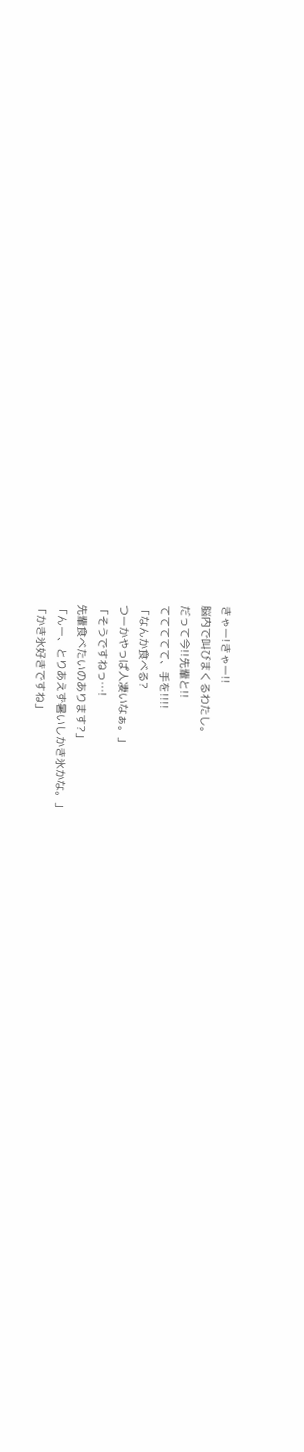きゃー!きゃー!!
脳内で叫びまくるわたし。
だって今!!先輩と!!
ててててて、手を!!!!
「なんか食べる?
つーかやっぱ人凄いなぁ。」
「そうですねっ…!
先輩食べたいのあります?」
「んー、とりあえず暑いしかき氷かな。」
「かき氷好きですね」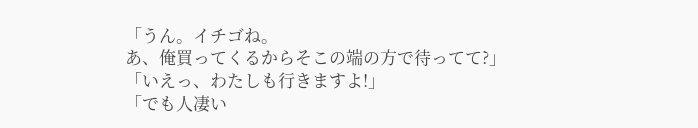「うん。イチゴね。
あ、俺買ってくるからそこの端の方で待ってて?」
「いえっ、わたしも行きますよ!」
「でも人凄い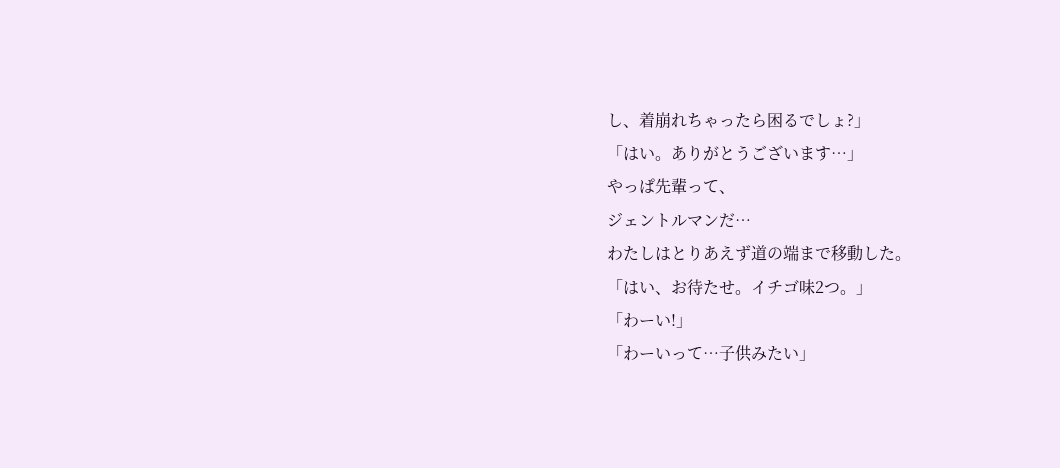し、着崩れちゃったら困るでしょ?」
「はい。ありがとうございます…」
やっぱ先輩って、
ジェントルマンだ…
わたしはとりあえず道の端まで移動した。
「はい、お待たせ。イチゴ味2つ。」
「わーい!」
「わーいって…子供みたい」